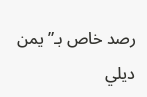رصد خاص بـ”يمن ديلي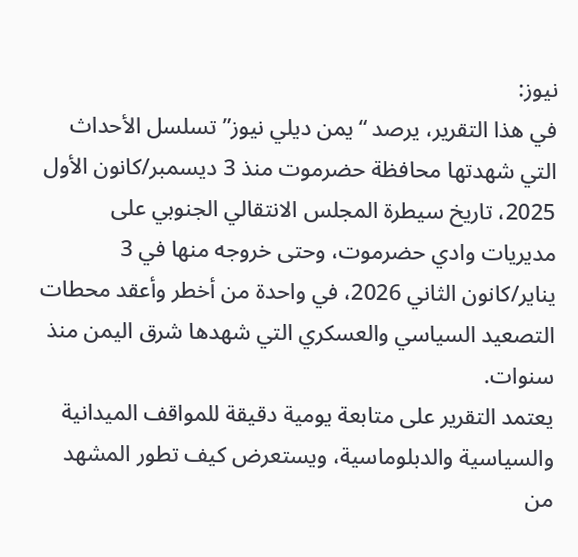نيوز:
في هذا التقرير، يرصد “يمن ديلي نيوز” تسلسل الأحداث التي شهدتها محافظة حضرموت منذ 3 ديسمبر/كانون الأول 2025، تاريخ سيطرة المجلس الانتقالي الجنوبي على مديريات وادي حضرموت، وحتى خروجه منها في 3 يناير/كانون الثاني 2026، في واحدة من أخطر وأعقد محطات التصعيد السياسي والعسكري التي شهدها شرق اليمن منذ سنوات.
يعتمد التقرير على متابعة يومية دقيقة للمواقف الميدانية والسياسية والدبلوماسية، ويستعرض كيف تطور المشهد من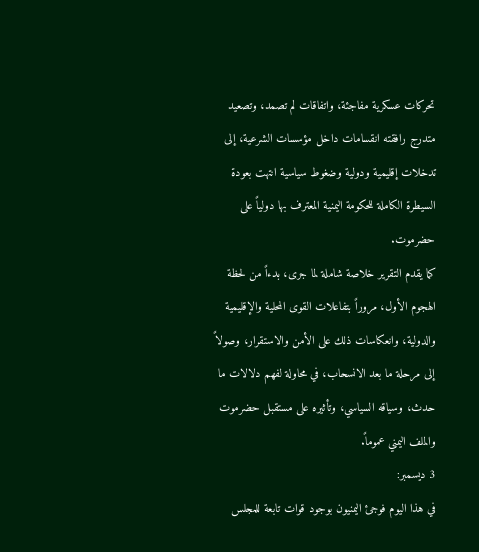تحركات عسكرية مفاجئة، واتفاقات لم تصمد، وتصعيد متدرج رافقته انقسامات داخل مؤسسات الشرعية، إلى تدخلات إقليمية ودولية وضغوط سياسية انتهت بعودة السيطرة الكاملة للحكومة اليمنية المعترف بها دولياً على حضرموت.
كما يقدم التقرير خلاصة شاملة لما جرى، بدءاً من لحظة الهجوم الأول، مروراً بتفاعلات القوى المحلية والإقليمية والدولية، وانعكاسات ذلك على الأمن والاستقرار، وصولاً إلى مرحلة ما بعد الانسحاب، في محاولة لفهم دلالات ما حدث، وسياقه السياسي، وتأثيره على مستقبل حضرموت والملف اليمني عموماً.
3 ديسمبر:
في هذا اليوم فوجئ اليمنيون بوجود قوات تابعة للمجلس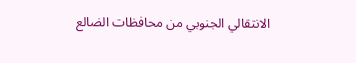الانتقالي الجنوبي من محافظات الضالع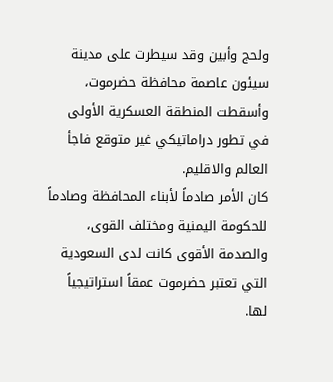ولحج وأبين وقد سيطرت على مدينة سيئون عاصمة محافظة حضرموت، وأسقطت المنطقة العسكرية الأولى في تطور دراماتيكي غير متوقع فاجأ العالم والاقليم.
كان الأمر صادماً لأبناء المحافظة وصادماً للحكومة اليمنية ومختلف القوى، والصدمة الأقوى كانت لدى السعودية التي تعتبر حضرموت عمقاً استراتيجياً لها.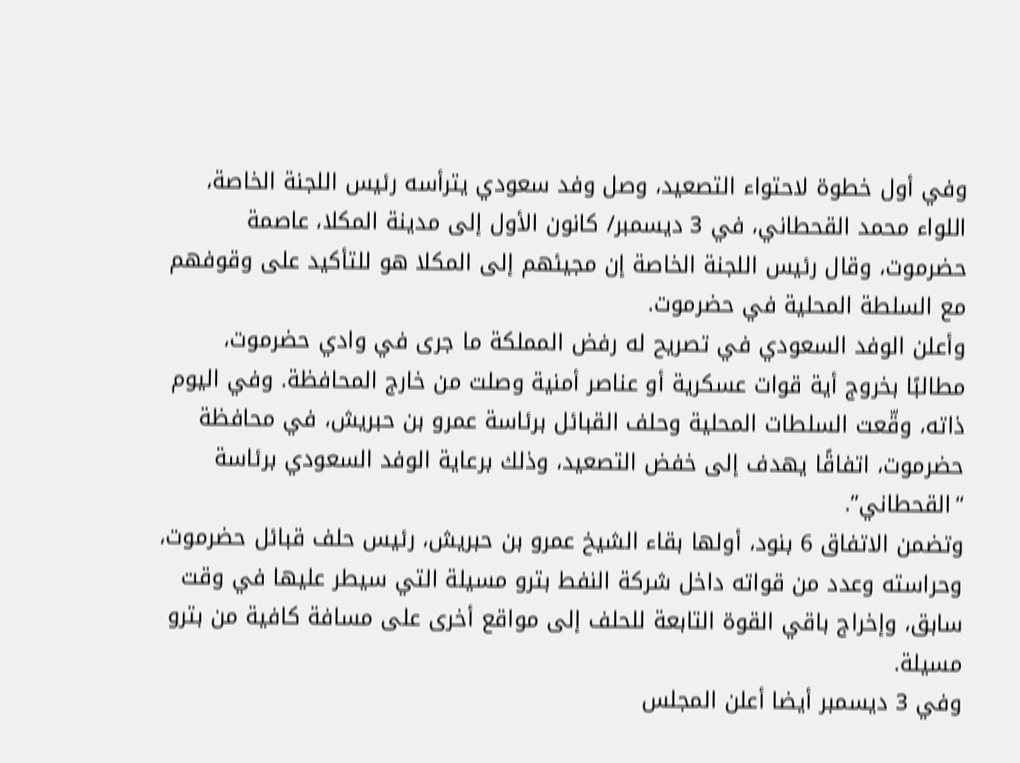وفي أول خطوة لاحتواء التصعيد، وصل وفد سعودي يترأسه رئيس اللجنة الخاصة، اللواء محمد القحطاني، في 3 ديسمبر/ كانون الأول إلى مدينة المكلا، عاصمة حضرموت، وقال رئيس اللجنة الخاصة إن مجيئهم إلى المكلا هو للتأكيد على وقوفهم مع السلطة المحلية في حضرموت.
وأعلن الوفد السعودي في تصريح له رفض المملكة ما جرى في وادي حضرموت، مطالبًا بخروج أية قوات عسكرية أو عناصر أمنية وصلت من خارج المحافظة. وفي اليوم ذاته، وقّعت السلطات المحلية وحلف القبائل برئاسة عمرو بن حبريش، في محافظة حضرموت، اتفاقًا يهدف إلى خفض التصعيد، وذلك برعاية الوفد السعودي برئاسة “القحطاني”.
وتضمن الاتفاق 6 بنود، أولها بقاء الشيخ عمرو بن حبريش، رئيس حلف قبائل حضرموت، وحراسته وعدد من قواته داخل شركة النفط بترو مسيلة التي سيطر عليها في وقت سابق، وإخراج باقي القوة التابعة للحلف إلى مواقع أخرى على مسافة كافية من بترو مسيلة.
وفي 3 ديسمبر أيضا أعلن المجلس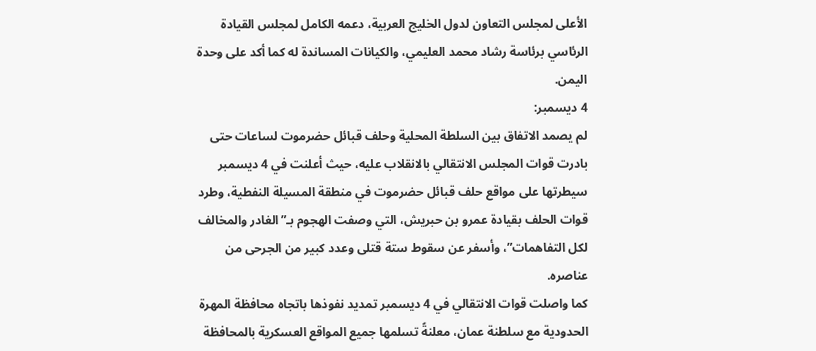الأعلى لمجلس التعاون لدول الخليج العربية، دعمه الكامل لمجلس القيادة الرئاسي برئاسة رشاد محمد العليمي، والكيانات المساندة له كما أكد على وحدة اليمن.
4 ديسمبر:
لم يصمد الاتفاق بين السلطة المحلية وحلف قبائل حضرموت لساعات حتى بادرت قوات المجلس الانتقالي بالانقلاب عليه، حيث أعلنت في 4 ديسمبر سيطرتها على مواقع حلف قبائل حضرموت في منطقة المسيلة النفطية، وطرد قوات الحلف بقيادة عمرو بن حبريش، التي وصفت الهجوم بـ”الغادر والمخالف لكل التفاهمات”، وأسفر عن سقوط ستة قتلى وعدد كبير من الجرحى من عناصره.
كما واصلت قوات الانتقالي في 4 ديسمبر تمديد نفوذها باتجاه محافظة المهرة الحدودية مع سلطنة عمان، معلنةً تسلمها جميع المواقع العسكرية بالمحافظة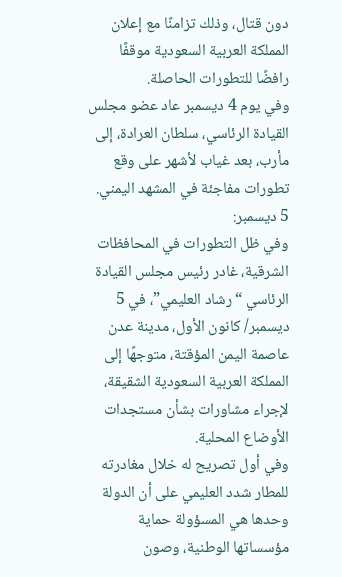دون قتال، وذلك تزامنًا مع إعلان المملكة العربية السعودية موقفًا رافضًا للتطورات الحاصلة.
وفي يوم 4 ديسمبر عاد عضو مجلس القيادة الرئاسي، سلطان العرادة، إلى مأرب، بعد غياب لأشهر على وقع تطورات مفاجئة في المشهد اليمني.
5 ديسمبر:
وفي ظل التطورات في المحافظات الشرقية، غادر رئيس مجلس القيادة الرئاسي “رشاد العليمي”، في 5 ديسمبر/ كانون الأول، مدينة عدن عاصمة اليمن المؤقتة، متوجهًا إلى المملكة العربية السعودية الشقيقة، لإجراء مشاورات بشأن مستجدات الأوضاع المحلية.
وفي أول تصريح له خلال مغادرته للمطار شدد العليمي على أن الدولة وحدها هي المسؤولة حماية مؤسساتها الوطنية، وصون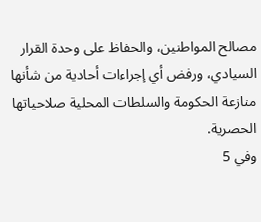مصالح المواطنين، والحفاظ على وحدة القرار السيادي، ورفض أي إجراءات أحادية من شأنها منازعة الحكومة والسلطات المحلية صلاحياتها الحصرية.
وفي 5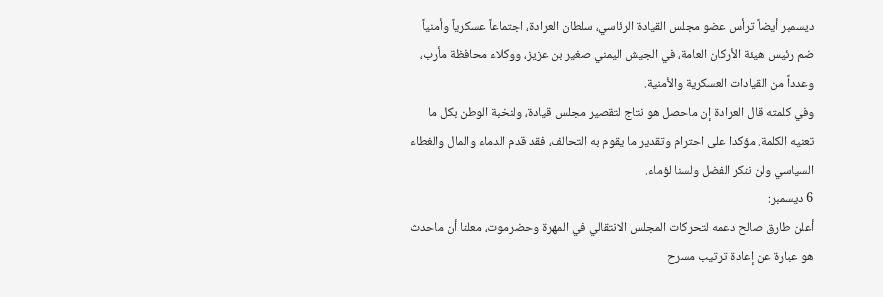ديسمبر أيضاً ترأس عضو مجلس القيادة الرئاسي، سلطان العرادة، اجتماعاً عسكرياً وأمنياً ضم رئيس هيئة الأركان العامة، في الجيش اليمني صغير بن عزيز، ووكلاء محافظة مأرب، وعدداً من القيادات العسكرية والأمنية.
وفي كلمته قال العرادة إن ماحصل هو نتاج لتقصير مجلس قيادة، ولنخبة الوطن بكل ما تعنيه الكلمة. مؤكدا على احترام وتقدير ما يقوم به التحالف، فقد قدم الدماء والمال والغطاء السياسي ولن ننكر الفضل ولسنا لؤماء.
6 ديسمبر:
أعلن طارق صالح دعمه لتحركات المجلس الانتقالي في المهرة وحضرموت، معلنا أن ماحدث هو عبارة عن إعادة ترتيب مسرح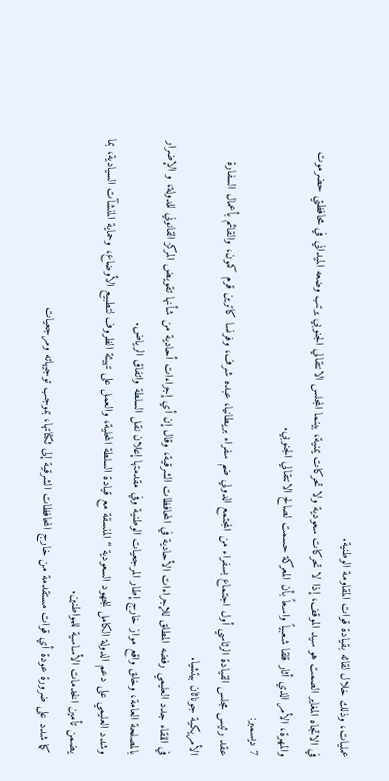عمليات، وذلك خلال لقائه بقيادة قوات المقاومة الوطنية.
في الاتجاه المغاير الصمت هو سيد الموقف، إذا لا تحركات سعودية ولا تحركات يمنية، بينما المجلس الانتقالي الجنوبي يرتب وضعه الميداني في محافظتي حضرموت والمهرة، الأمر الذي أثار قلقا شعبياً واسعاً بأن المعركة حسمت لصالح الانتقالي الجنوبي.
7 ديسمبر:
عقد رئيس مجلس القيادة الرئاسي أول اجتماع بسفراء من المجتمع الدولي ضم سفراء بريطانيا، عبده شرف، وفرنسا كاترين قرم كمون، والقائم بأعمال السفارة الأمريكية جوناثان بيتشيا.
في اللقاء جدد العليمي رفضه المطلق للإجراءات الأحادية في المحافظات الشرقية، وقال إن أي إجراءات أحادية من شأنها تقويض المركز القانوني للدولة، و الإضرار بالمصلحة العامة، وخلق واقع مواز خارج إطار المرجعيات الوطنية وفي مقدمتها إعلان نقل السلطة واتفاق الرياض.
وشدد العليمي على دعم الدولة الكامل للجهود السعودية “المنسقة مع قيادة السلطة المحلية، والعمل على تهيئة الظروف لتطبيع الأوضاع، وحماية المنشآت السيادية، بما يضمن تأمين الخدمات الأساسية للمواطنين.
كما شدد على ضرورة عودة أي قوات مستقدمة من خارج المحافظات الشرقية إلى ثكناتها، بموجب توجيهاته ومرجعيات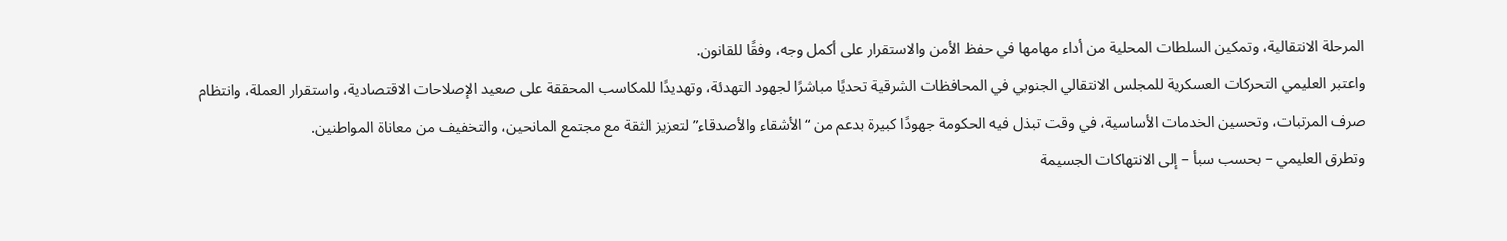المرحلة الانتقالية، وتمكين السلطات المحلية من أداء مهامها في حفظ الأمن والاستقرار على أكمل وجه، وفقًا للقانون.
واعتبر العليمي التحركات العسكرية للمجلس الانتقالي الجنوبي في المحافظات الشرقية تحديًا مباشرًا لجهود التهدئة، وتهديدًا للمكاسب المحققة على صعيد الإصلاحات الاقتصادية، واستقرار العملة، وانتظام صرف المرتبات، وتحسين الخدمات الأساسية، في وقت تبذل فيه الحكومة جهودًا كبيرة بدعم من “الأشقاء والأصدقاء” لتعزيز الثقة مع مجتمع المانحين، والتخفيف من معاناة المواطنين.
وتطرق العليمي – بحسب سبأ – إلى الانتهاكات الجسيمة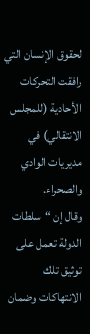لحقوق الإنسان التي رافقت التحركات الأحادية (للمجلس الانتقالي) في مديريات الوادي والصحراء.
وقال إن “سلطات الدولة تعمل على توثيق تلك الانتهاكات وضمان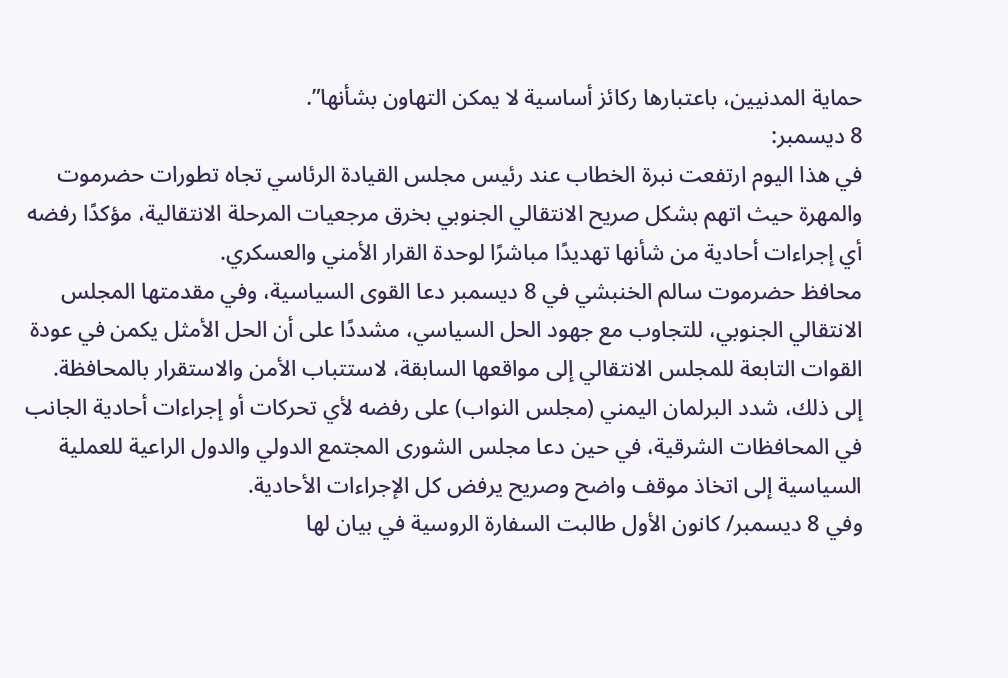حماية المدنيين، باعتبارها ركائز أساسية لا يمكن التهاون بشأنها”.
8 ديسمبر:
في هذا اليوم ارتفعت نبرة الخطاب عند رئيس مجلس القيادة الرئاسي تجاه تطورات حضرموت والمهرة حيث اتهم بشكل صريح الانتقالي الجنوبي بخرق مرجعيات المرحلة الانتقالية، مؤكدًا رفضه أي إجراءات أحادية من شأنها تهديدًا مباشرًا لوحدة القرار الأمني والعسكري.
محافظ حضرموت سالم الخنبشي في 8 ديسمبر دعا القوى السياسية، وفي مقدمتها المجلس الانتقالي الجنوبي، للتجاوب مع جهود الحل السياسي، مشددًا على أن الحل الأمثل يكمن في عودة القوات التابعة للمجلس الانتقالي إلى مواقعها السابقة، لاستتباب الأمن والاستقرار بالمحافظة.
إلى ذلك، شدد البرلمان اليمني (مجلس النواب) على رفضه لأي تحركات أو إجراءات أحادية الجانب في المحافظات الشرقية، في حين دعا مجلس الشورى المجتمع الدولي والدول الراعية للعملية السياسية إلى اتخاذ موقف واضح وصريح يرفض كل الإجراءات الأحادية.
وفي 8 ديسمبر/ كانون الأول طالبت السفارة الروسية في بيان لها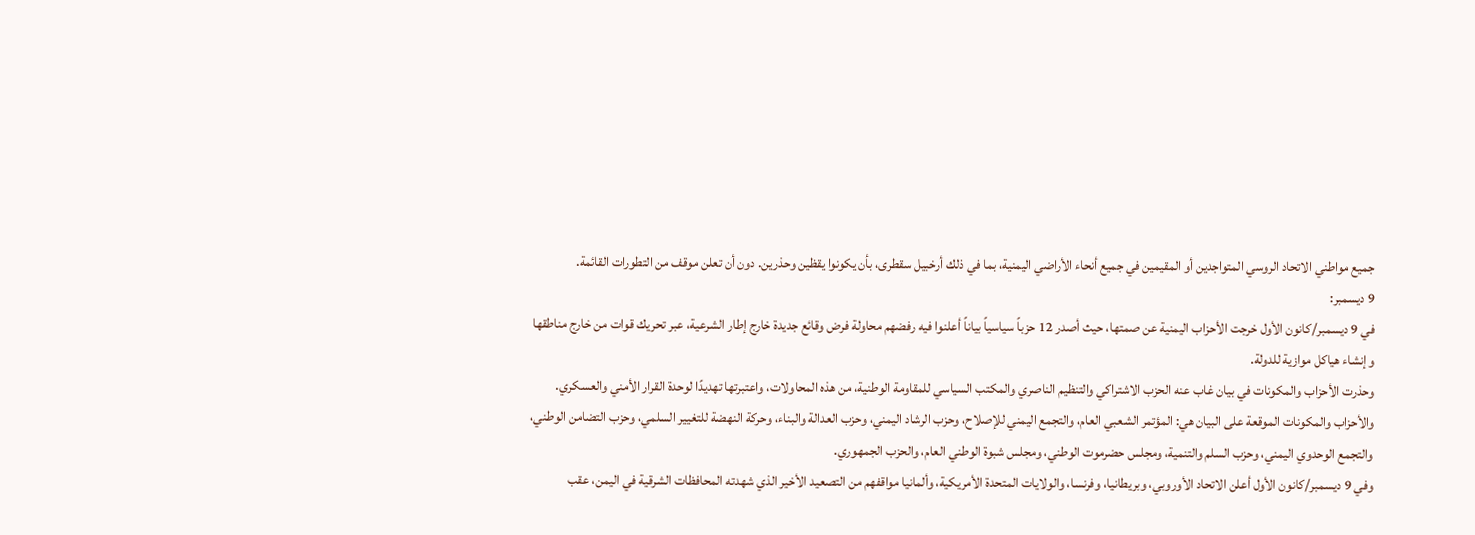جميع مواطني الاتحاد الروسي المتواجدين أو المقيمين في جميع أنحاء الأراضي اليمنية، بما في ذلك أرخبيل سقطرى، بأن يكونوا يقظين وحذرين. دون أن تعلن موقف من التطورات القائمة.
9 ديسمبر:
في 9 ديسمبر/كانون الأول خرجت الأحزاب اليمنية عن صمتها، حيث أصدر 12 حزباً سياسياً بياناً أعلنوا فيه رفضهم محاولة فرض وقائع جديدة خارج إطار الشرعية، عبر تحريك قوات من خارج مناطقها وإنشاء هياكل موازية للدولة.
وحذرت الأحزاب والمكونات في بيان غاب عنه الحزب الاشتراكي والتنظيم الناصري والمكتب السياسي للمقاومة الوطنية، من هذه المحاولات، واعتبرتها تهديدًا لوحدة القرار الأمني والعسكري.
والأحزاب والمكونات الموقعة على البيان هي: المؤتمر الشعبي العام، والتجمع اليمني للإصلاح، وحزب الرشاد اليمني، وحزب العدالة والبناء، وحركة النهضة للتغيير السلمي، وحزب التضامن الوطني، والتجمع الوحدوي اليمني، وحزب السلم والتنمية، ومجلس حضرموت الوطني، ومجلس شبوة الوطني العام، والحزب الجمهوري.
وفي 9 ديسمبر/كانون الأول أعلن الاتحاد الأوروبي، وبريطانيا، وفرنسا، والولايات المتحدة الأمريكية، وألمانيا مواقفهم من التصعيد الأخير الذي شهدته المحافظات الشرقية في اليمن، عقب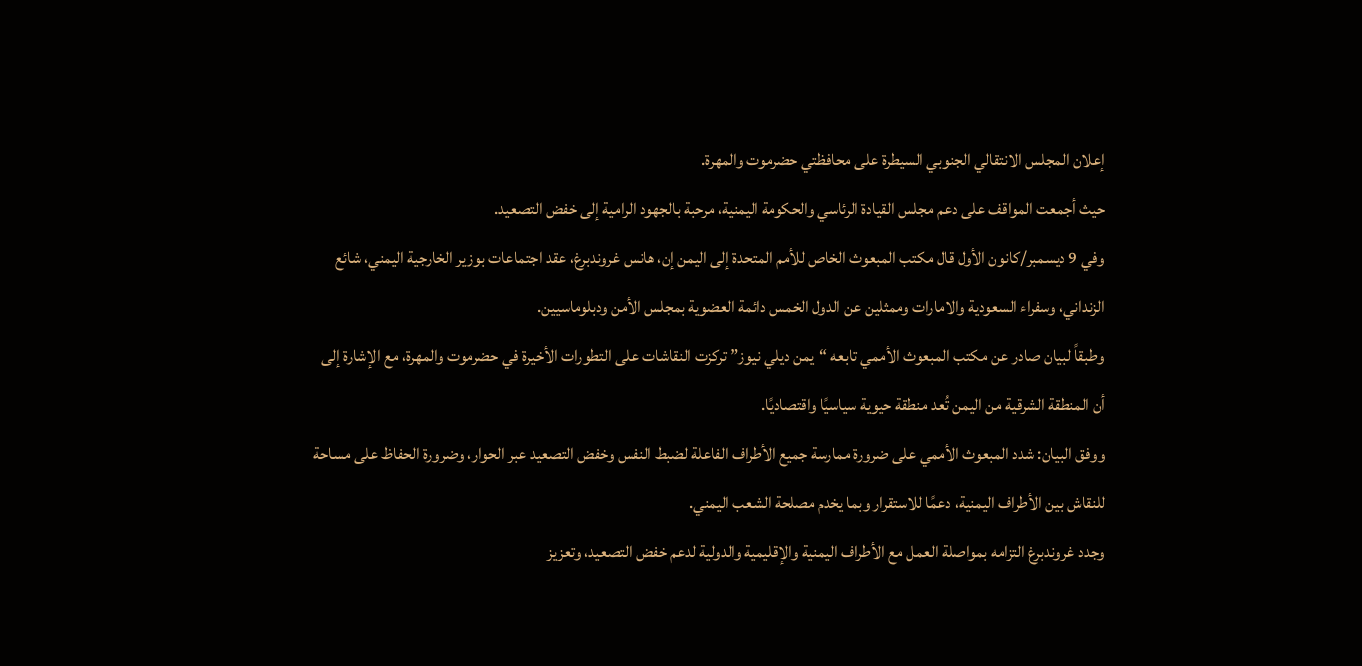إعلان المجلس الانتقالي الجنوبي السيطرة على محافظتي حضرموت والمهرة.
حيث أجمعت المواقف على دعم مجلس القيادة الرئاسي والحكومة اليمنية، مرحبة بالجهود الرامية إلى خفض التصعيد.
وفي 9 ديسمبر/كانون الأول قال مكتب المبعوث الخاص للأمم المتحدة إلى اليمن إن، هانس غروندبرغ، عقد اجتماعات بوزير الخارجية اليمني، شائع الزنداني، وسفراء السعودية والامارات وممثلين عن الدول الخمس دائمة العضوية بمجلس الأمن ودبلوماسيين.
وطبقاً لبيان صادر عن مكتب المبعوث الأممي تابعه “يمن ديلي نيوز” تركزت النقاشات على التطورات الأخيرة في حضرموت والمهرة، مع الإشارة إلى أن المنطقة الشرقية من اليمن تُعد منطقة حيوية سياسيًا واقتصاديًا.
ووفق البيان: شدد المبعوث الأممي على ضرورة ممارسة جميع الأطراف الفاعلة لضبط النفس وخفض التصعيد عبر الحوار، وضرورة الحفاظ على مساحة للنقاش بين الأطراف اليمنية، دعمًا للاستقرار وبما يخدم مصلحة الشعب اليمني.
وجدد غروندبرغ التزامه بمواصلة العمل مع الأطراف اليمنية والإقليمية والدولية لدعم خفض التصعيد، وتعزيز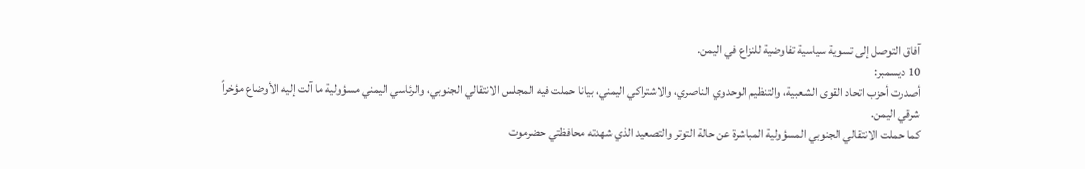آفاق التوصل إلى تسوية سياسية تفاوضية للنزاع في اليمن.
10 ديسمبر:
أصدرت أحزب اتحاد القوى الشعبية، والتنظيم الوحدوي الناصري، والاشتراكي اليمني، بيانا حملت فيه المجلس الانتقالي الجنوبي، والرئاسي اليمني مسؤولية ما آلت إليه الأوضاع مؤخراً شرقي اليمن.
كما حملت الانتقالي الجنوبي المسؤولية المباشرة عن حالة التوتر والتصعيد الذي شهدته محافظتي حضرموت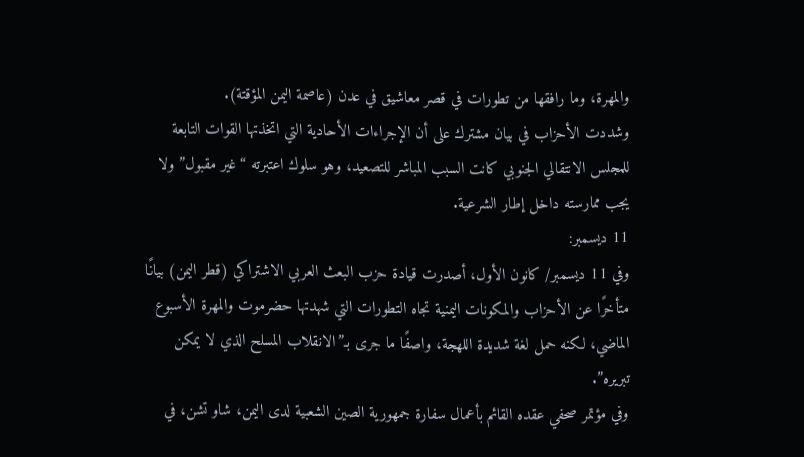والمهرة، وما رافقها من تطورات في قصر معاشيق في عدن (عاصمة اليمن المؤقتة).
وشددت الأحزاب في بيان مشترك على أن الإجراءات الأحادية التي اتخذتها القوات التابعة للمجلس الانتقالي الجنوبي كانت السبب المباشر للتصعيد، وهو سلوك اعتبرته “غير مقبول” ولا يجب ممارسته داخل إطار الشرعية.
11 ديسمبر:
وفي 11 ديسمبر/ كانون الأول، أصدرت قيادة حزب البعث العربي الاشتراكي (قطر اليمن) بيانًا متأخرًا عن الأحزاب والمكونات اليمنية تجاه التطورات التي شهدتها حضرموت والمهرة الأسبوع الماضي، لكنه حمل لغة شديدة اللهجة، واصفًا ما جرى بـ”الانقلاب المسلح الذي لا يمكن تبريره”.
وفي مؤتمر صحفي عقده القائم بأعمال سفارة جمهورية الصين الشعبية لدى اليمن، شاو تشن، في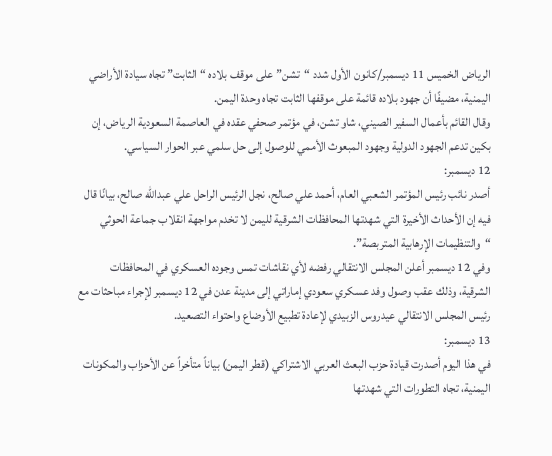الرياض الخميس 11 ديسمبر/كانون الأول شدد “تشن” على موقف بلاده “الثابت” تجاه سيادة الأراضي اليمنية، مضيفًا أن جهود بلاده قائمة على موقفها الثابت تجاه وحدة اليمن.
وقال القائم بأعمال السفير الصيني، شاو تشن، في مؤتمر صحفي عقده في العاصمة السعودية الرياض، إن بكين تدعم الجهود الدولية وجهود المبعوث الأممي للوصول إلى حل سلمي عبر الحوار السياسي.
12 ديسمبر:
أصدر نائب رئيس المؤتمر الشعبي العام، أحمد علي صالح، نجل الرئيس الراحل علي عبدالله صالح، بيانًا قال فيه إن الأحداث الأخيرة التي شهدتها المحافظات الشرقية لليمن لا تخدم مواجهة انقلاب جماعة الحوثي “والتنظيمات الإرهابية المتربصة”.
وفي 12 ديسمبر أعلن المجلس الانتقالي رفضه لأي نقاشات تمس وجوده العسكري في المحافظات الشرقية، وذلك عقب وصول وفد عسكري سعودي إماراتي إلى مدينة عدن في 12 ديسمبر لإجراء مباحثات مع رئيس المجلس الانتقالي عيدروس الزبيدي لإعادة تطبيع الأوضاع واحتواء التصعيد.
13 ديسمبر:
في هذا اليوم أصدرت قيادة حزب البعث العربي الاشتراكي (قطر اليمن) بياناً متأخراً عن الأحزاب والمكونات اليمنية، تجاه التطورات التي شهدتها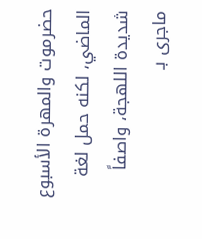حضرموت والمهرة الأسبوع الماضي، لكنه حمل لغة شديدة اللهجة، واصفاً ماجرى بـ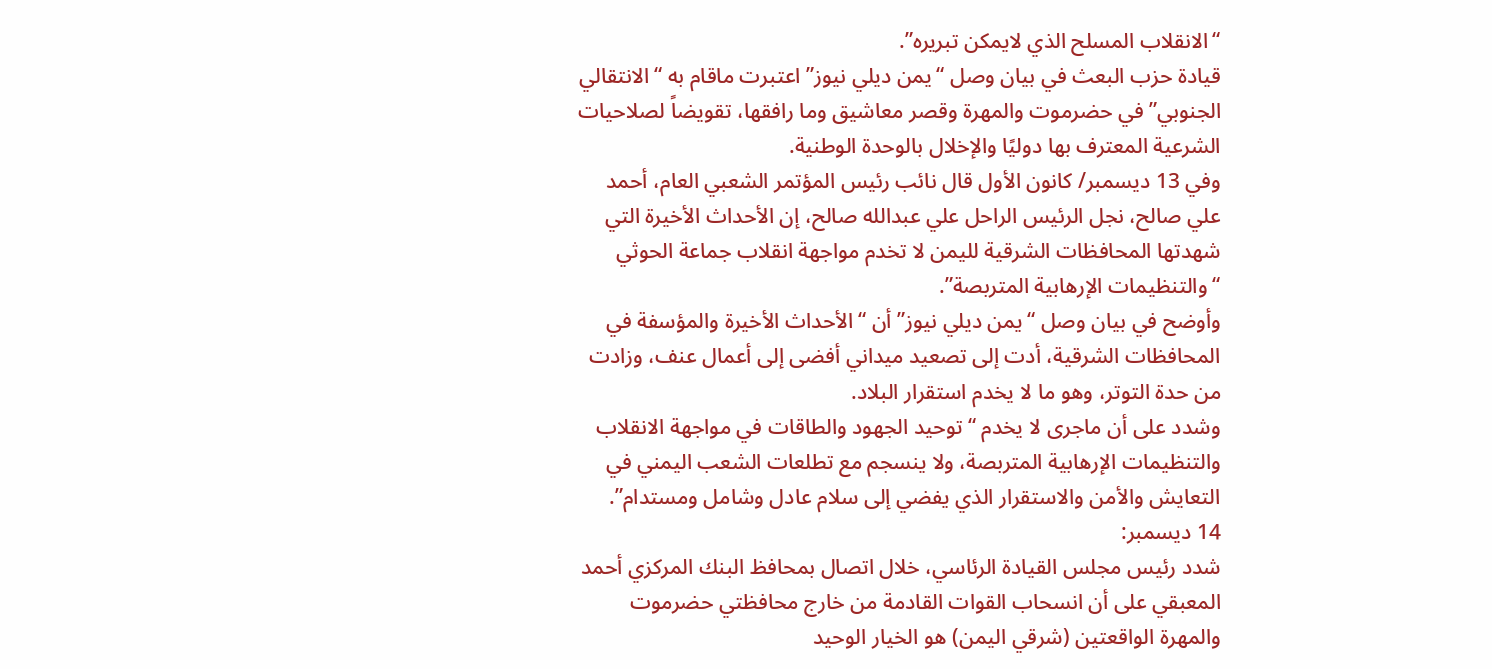“الانقلاب المسلح الذي لايمكن تبريره”.
قيادة حزب البعث في بيان وصل “يمن ديلي نيوز” اعتبرت ماقام به “الانتقالي الجنوبي” في حضرموت والمهرة وقصر معاشيق وما رافقها، تقويضاً لصلاحيات الشرعية المعترف بها دوليًا والإخلال بالوحدة الوطنية.
وفي 13 ديسمبر/ كانون الأول قال نائب رئيس المؤتمر الشعبي العام، أحمد علي صالح، نجل الرئيس الراحل علي عبدالله صالح، إن الأحداث الأخيرة التي شهدتها المحافظات الشرقية لليمن لا تخدم مواجهة انقلاب جماعة الحوثي “والتنظيمات الإرهابية المتربصة”.
وأوضح في بيان وصل “يمن ديلي نيوز” أن “الأحداث الأخيرة والمؤسفة في المحافظات الشرقية، أدت إلى تصعيد ميداني أفضى إلى أعمال عنف، وزادت من حدة التوتر، وهو ما لا يخدم استقرار البلاد.
وشدد على أن ماجرى لا يخدم “توحيد الجهود والطاقات في مواجهة الانقلاب والتنظيمات الإرهابية المتربصة، ولا ينسجم مع تطلعات الشعب اليمني في التعايش والأمن والاستقرار الذي يفضي إلى سلام عادل وشامل ومستدام”.
14 ديسمبر:
شدد رئيس مجلس القيادة الرئاسي، خلال اتصال بمحافظ البنك المركزي أحمد المعبقي على أن انسحاب القوات القادمة من خارج محافظتي حضرموت والمهرة الواقعتين (شرقي اليمن) هو الخيار الوحيد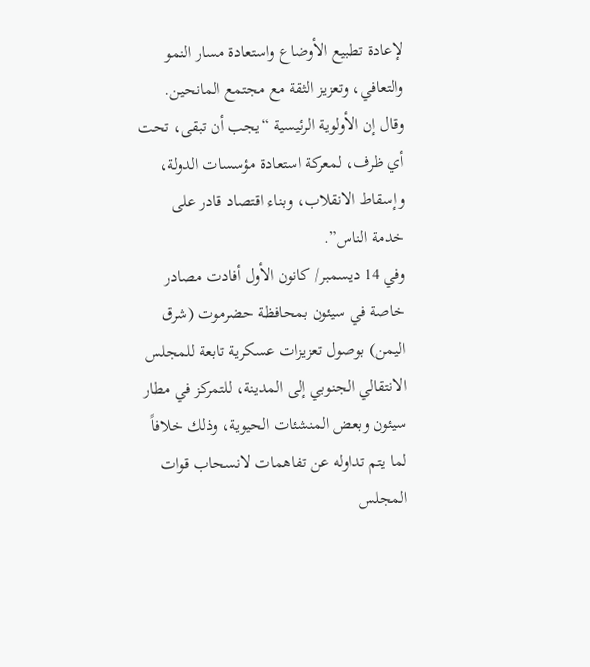لإعادة تطبيع الأوضاع واستعادة مسار النمو والتعافي، وتعزيز الثقة مع مجتمع المانحين.
وقال إن الأولوية الرئيسية “يجب أن تبقى، تحت أي ظرف، لمعركة استعادة مؤسسات الدولة، وإسقاط الانقلاب، وبناء اقتصاد قادر على خدمة الناس”.
وفي 14 ديسمبر/ كانون الأول أفادت مصادر خاصة في سيئون بمحافظة حضرموت (شرق اليمن) بوصول تعزيزات عسكرية تابعة للمجلس الانتقالي الجنوبي إلى المدينة، للتمركز في مطار سيئون وبعض المنشئات الحيوية، وذلك خلافاً لما يتم تداوله عن تفاهمات لانسحاب قوات المجلس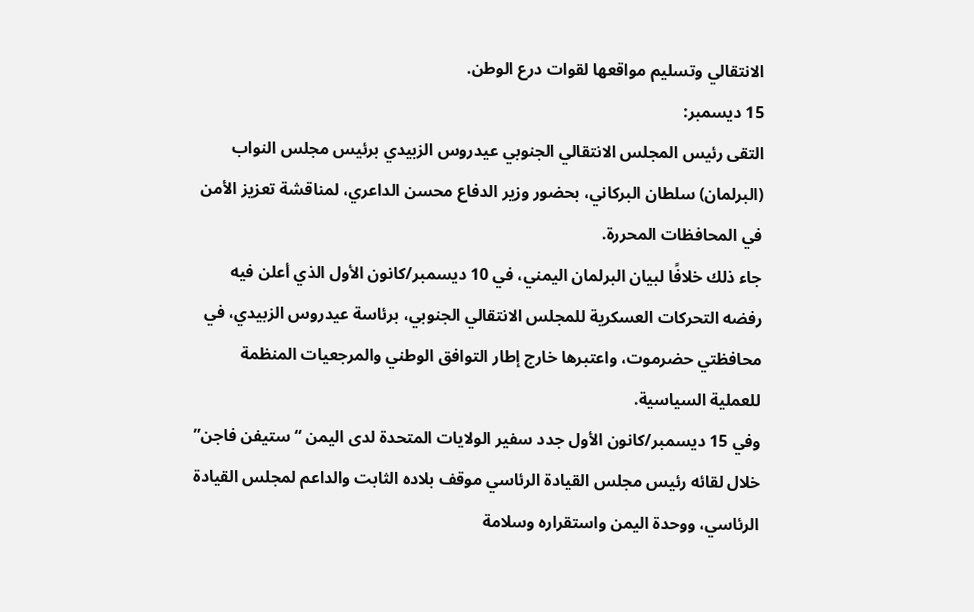الانتقالي وتسليم مواقعها لقوات درع الوطن.
15 ديسمبر:
التقى رئيس المجلس الانتقالي الجنوبي عيدروس الزبيدي برئيس مجلس النواب (البرلمان) سلطان البركاني، بحضور وزير الدفاع محسن الداعري، لمناقشة تعزيز الأمن في المحافظات المحررة.
جاء ذلك خلافًا لبيان البرلمان اليمني، في 10 ديسمبر/كانون الأول الذي أعلن فيه رفضه التحركات العسكرية للمجلس الانتقالي الجنوبي، برئاسة عيدروس الزبيدي، في محافظتي حضرموت، واعتبرها خارج إطار التوافق الوطني والمرجعيات المنظمة للعملية السياسية.
وفي 15 ديسمبر/كانون الأول جدد سفير الولايات المتحدة لدى اليمن “ستيفن فاجن” خلال لقائه رئيس مجلس القيادة الرئاسي موقف بلاده الثابت والداعم لمجلس القيادة الرئاسي، ووحدة اليمن واستقراره وسلامة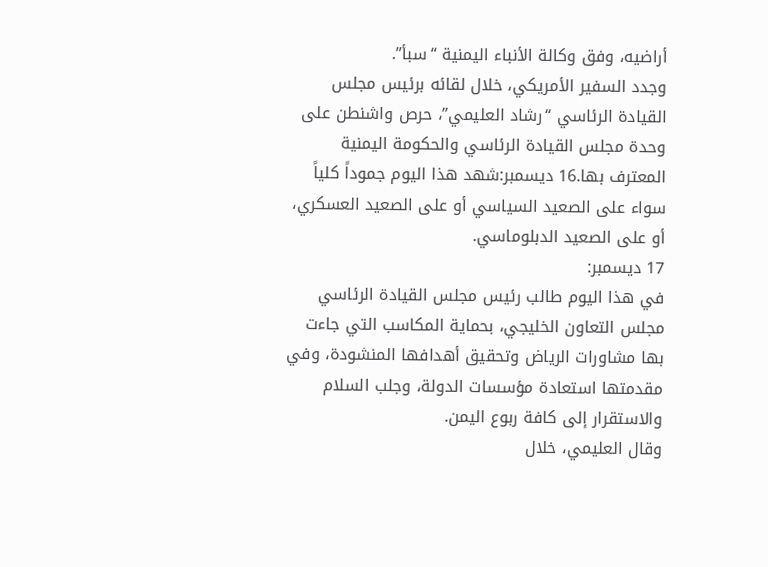أراضيه، وفق وكالة الأنباء اليمنية “سبأ”.
وجدد السفير الأمريكي، خلال لقائه برئيس مجلس القيادة الرئاسي “رشاد العليمي”، حرص واشنطن على وحدة مجلس القيادة الرئاسي والحكومة اليمنية المعترف بها.16 ديسمبر:شهد هذا اليوم جموداً كلياً سواء على الصعيد السياسي أو على الصعيد العسكري، أو على الصعيد الدبلوماسي.
17 ديسمبر:
في هذا اليوم طالب رئيس مجلس القيادة الرئاسي مجلس التعاون الخليجي، بحماية المكاسب التي جاءت بها مشاورات الرياض وتحقيق أهدافها المنشودة، وفي مقدمتها استعادة مؤسسات الدولة، وجلب السلام والاستقرار إلى كافة ربوع اليمن.
وقال العليمي، خلال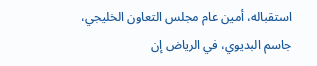استقباله، أمين عام مجلس التعاون الخليجي، جاسم البديوي، في الرياض إن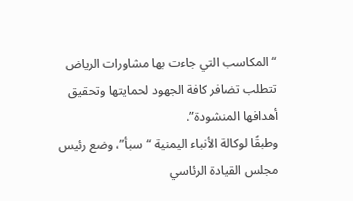“المكاسب التي جاءت بها مشاورات الرياض تتطلب تضافر كافة الجهود لحمايتها وتحقيق أهدافها المنشودة”.
وطبقًا لوكالة الأنباء اليمنية “سبأ”، وضع رئيس مجلس القيادة الرئاسي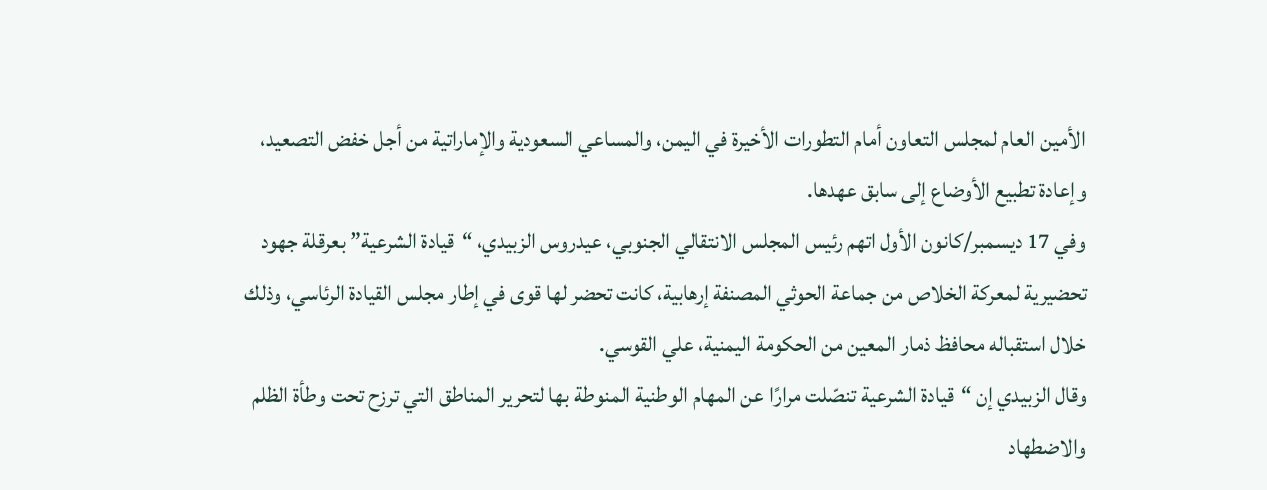الأمين العام لمجلس التعاون أمام التطورات الأخيرة في اليمن، والمساعي السعودية والإماراتية من أجل خفض التصعيد، وإعادة تطبيع الأوضاع إلى سابق عهدها.
وفي 17 ديسمبر/كانون الأول اتهم رئيس المجلس الانتقالي الجنوبي، عيدروس الزبيدي، “قيادة الشرعية” بعرقلة جهود تحضيرية لمعركة الخلاص من جماعة الحوثي المصنفة إرهابية، كانت تحضر لها قوى في إطار مجلس القيادة الرئاسي، وذلك خلال استقباله محافظ ذمار المعين من الحكومة اليمنية، علي القوسي.
وقال الزبيدي إن “قيادة الشرعية تنصّلت مرارًا عن المهام الوطنية المنوطة بها لتحرير المناطق التي ترزح تحت وطأة الظلم والاضطهاد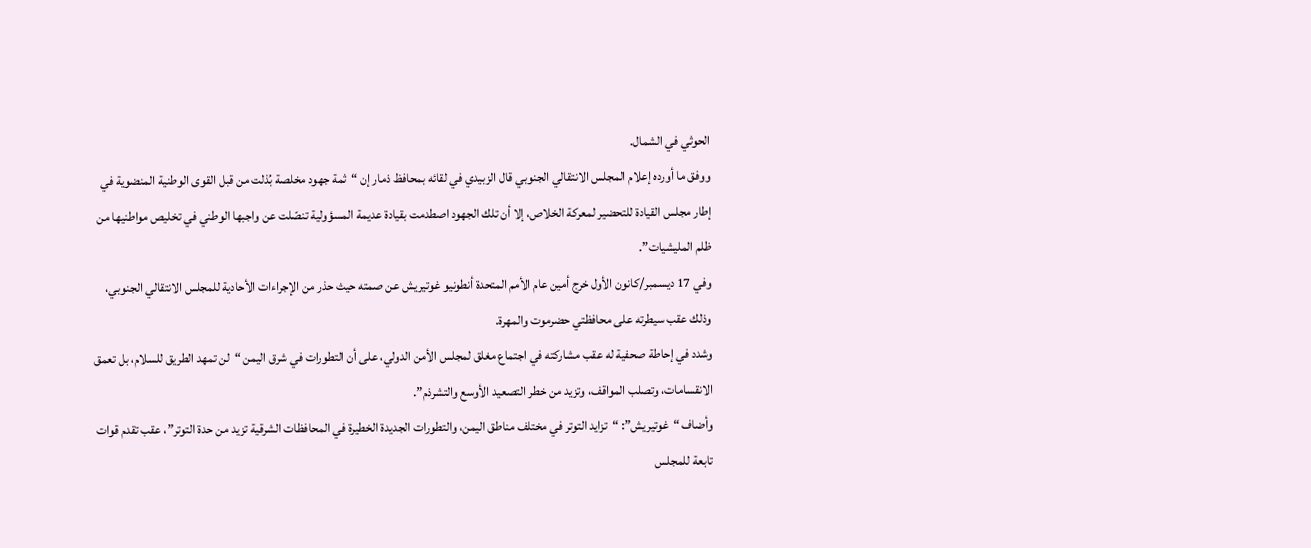الحوثي في الشمال.
ووفق ما أورده إعلام المجلس الانتقالي الجنوبي قال الزبيدي في لقائه بمحافظ ذمار إن “ثمة جهود مخلصة بُذلت من قبل القوى الوطنية المنضوية في إطار مجلس القيادة للتحضير لمعركة الخلاص، إلا أن تلك الجهود اصطدمت بقيادة عديمة المسؤولية تنصّلت عن واجبها الوطني في تخليص مواطنيها من ظلم المليشيات”.
وفي 17 ديسمبر/كانون الأول خرج أمين عام الأمم المتحدة أنطونيو غوتيريش عن صمته حيث حذر من الإجراءات الأحادية للمجلس الانتقالي الجنوبي، وذلك عقب سيطرته على محافظتي حضرموت والمهرة.
وشدد في إحاطة صحفية له عقب مشاركته في اجتماع مغلق لمجلس الأمن الدولي، على أن التطورات في شرق اليمن “لن تمهد الطريق للسلام، بل تعمق الانقسامات، وتصلب المواقف، وتزيد من خطر التصعيد الأوسع والتشرذم”.
وأضاف “غوتيريش”: “تزايد التوتر في مختلف مناطق اليمن، والتطورات الجديدة الخطيرة في المحافظات الشرقية تزيد من حدة التوتر”، عقب تقدم قوات تابعة للمجلس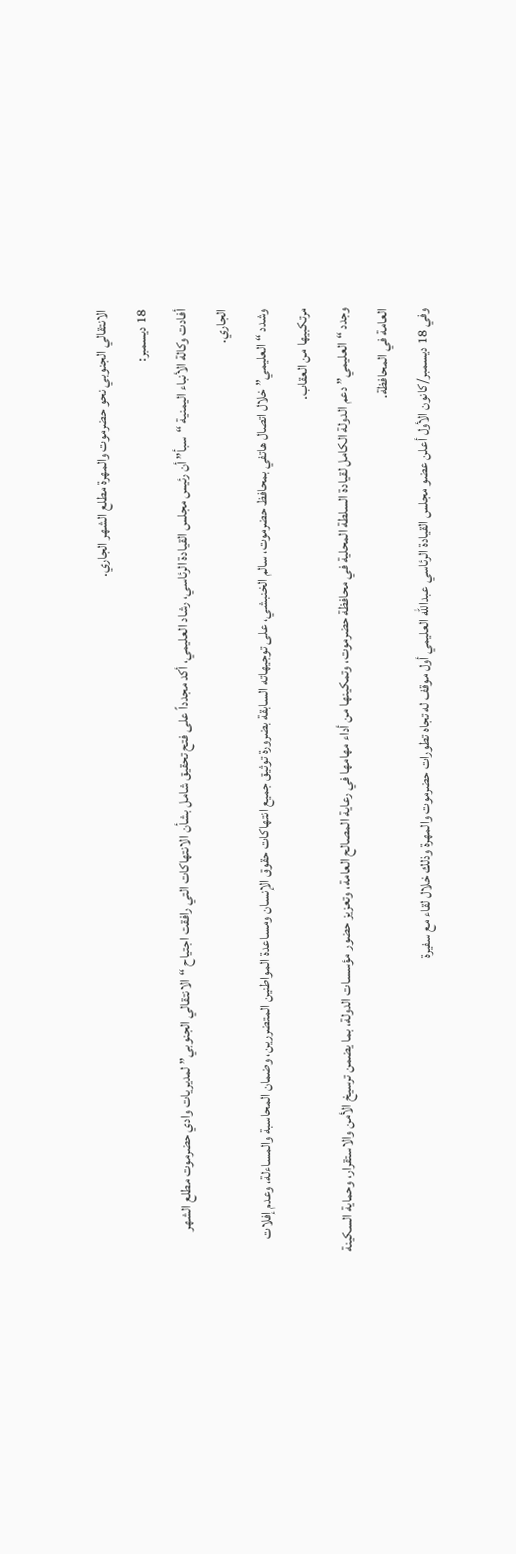الانتقالي الجنوبي نحو حضرموت والمهرة مطلع الشهر الجاري.
18 ديسمبر:
أفادت وكالة الأنباء اليمنية “سبأ” أن رئيس مجلس القيادة الرئاسي، رشاد العليمي، أكد مجدداً على فتح تحقيق شامل بشأن الانتهاكات التي رافقت اجتياح “الانتقالي الجنوبي” لمديريات وادي حضرموت مطلع الشهر الجاري.
وشدد “العليمي” خلال اتصال هاتفي بمحافظ حضرموت، سالم الخنبشي، على توجيهاته السابقة بضرورة توثيق جميع انتهاكات حقوق الإنسان ومساعدة المواطنين المتضررين، وضمان المحاسبة والمساءلة، وعدم إفلات مرتكبيها من العقاب.
وجدد “العليمي” دعم الدولة الكامل لقيادة السلطة المحلية في محافظة حضرموت، وتمكينها من أداء مهامها في رعاية المصالح العامة، وتعزيز حضور مؤسسات الدولة، بما يضمن ترسيخ الأمن والاستقرار، وحماية السكينة العامة في المحافظة.
وفي 18 ديسمبر/كانون الأول أعلن عضو مجلس القيادة الرئاسي عبدالله العليمي أول موقف له تجاه تطورات حضرموت والمهرة وذلك خلال لقاء مع سفيرة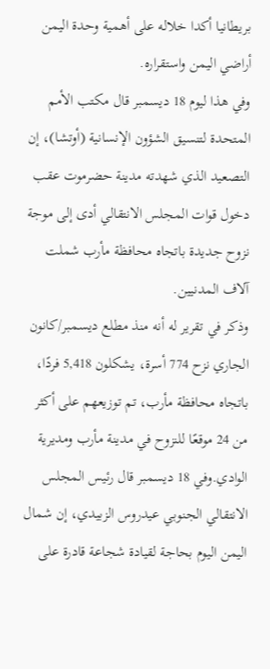بريطانيا أكدا خلاله على أهمية وحدة اليمن أراضي اليمن واستقراره.
وفي هذا ليوم 18 ديسمبر قال مكتب الأمم المتحدة لتنسيق الشؤون الإنسانية (أوتشا)، إن التصعيد الذي شهدته مدينة حضرموت عقب دخول قوات المجلس الانتقالي أدى إلى موجة نزوح جديدة باتجاه محافظة مأرب شملت آلاف المدنيين.
وذكر في تقرير له أنه منذ مطلع ديسمبر/كانون الجاري نزح 774 أسرة، يشكلون 5,418 فردًا، باتجاه محافظة مأرب، تم توزيعهم على أكثر من 24 موقعًا للنزوح في مدينة مأرب ومديرية الوادي.وفي 18 ديسمبر قال رئيس المجلس الانتقالي الجنوبي عيدروس الزبيدي، إن شمال اليمن اليوم بحاجة لقيادة شجاعة قادرة على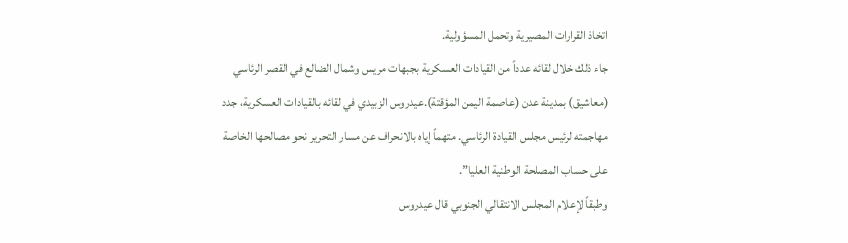اتخاذ القرارات المصيرية وتحمل المسؤولية.
جاء ذلك خلال لقائه عدداً من القيادات العسكرية بجبهات مريس وشمال الضالع في القصر الرئاسي (معاشيق) بمدينة عدن (عاصمة اليمن المؤقتة).عيدروس الزبيدي في لقائه بالقيادات العسكرية، جدد مهاجمته لرئيس مجلس القيادة الرئاسي. متهماً إياه بالانحراف عن مسار التحرير نحو مصالحها الخاصة على حساب المصلحة الوطنية العليا”.
وطبقاً لإعلام المجلس الانتقالي الجنوبي قال عيدروس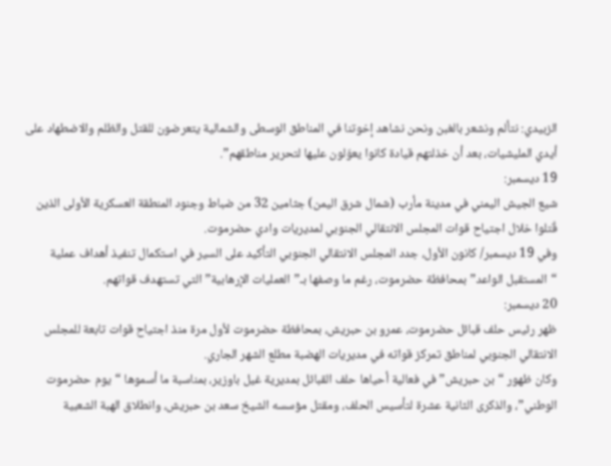الزبيدي: نتألم ونشعر بالغبن ونحن نشاهد إخوتنا في المناطق الوسطى والشمالية يتعرضون للقتل والظلم والاضطهاد على أيدي المليشيات، بعد أن خذلتهم قيادة كانوا يعوّلون عليها لتحرير مناطقهم”.
19 ديسمبر:
شيع الجيش اليمني في مدينة مأرب (شمال شرق اليمن) جثامين 32 من ضباط وجنود المنطقة العسكرية الأولى الذين قُتلوا خلال اجتياح قوات المجلس الانتقالي الجنوبي لمديريات وادي حضرموت.
وفي 19 ديسمبر/ كانون الأول، جدد المجلس الانتقالي الجنوبي التأكيد على السير في استكمال تنفيذ أهداف عملية “المستقبل الواعد” بمحافظة حضرموت، رغم ما وصفها بـ”العمليات الإرهابية” التي تستهدف قواتهم.
20 ديسمبر:
ظهر رئيس حلف قبائل حضرموت، عمرو بن حبريش، بمحافظة حضرموت لأول مرة منذ اجتياح قوات تابعة للمجلس الانتقالي الجنوبي لمناطق تمركز قواته في مديريات الهضبة مطلع الشهر الجاري.
وكان ظهور “بن حبريش” في فعالية أحياها حلف القبائل بمديرية غيل باوزير، بمناسبة ما أسموها “يوم حضرموت الوطني”، والذكرى الثانية عشرة لتأسيس الحلف، ومقتل مؤسسه الشيخ سعد بن حبريش، وانطلاق الهبة الشعبية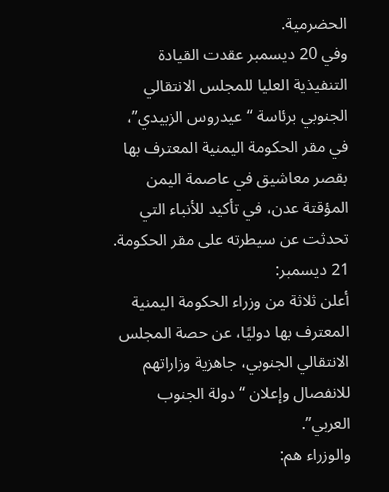الحضرمية.
وفي 20 ديسمبر عقدت القيادة التنفيذية العليا للمجلس الانتقالي الجنوبي برئاسة “عيدروس الزبيدي”، في مقر الحكومة اليمنية المعترف بها بقصر معاشيق في عاصمة اليمن المؤقتة عدن، في تأكيد للأنباء التي تحدثت عن سيطرته على مقر الحكومة.
21 ديسمبر:
أعلن ثلاثة من وزراء الحكومة اليمنية المعترف بها دوليًا، عن حصة المجلس الانتقالي الجنوبي، جاهزية وزاراتهم للانفصال وإعلان “دولة الجنوب العربي”.
والوزراء هم: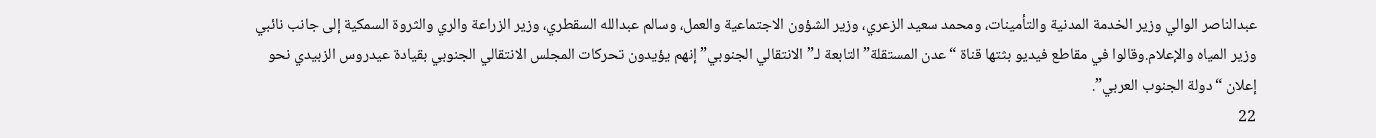عبدالناصر الوالي وزير الخدمة المدنية والتأمينات، ومحمد سعيد الزعري، وزير الشؤون الاجتماعية والعمل، وسالم عبدالله السقطري، وزير الزراعة والري والثروة السمكية إلى جانب نائبي وزير المياه والإعلام.وقالوا في مقاطع فيديو بثتها قناة “عدن المستقلة” التابعة لـ”الانتقالي الجنوبي” إنهم يؤيدون تحركات المجلس الانتقالي الجنوبي بقيادة عيدروس الزبيدي نحو إعلان “دولة الجنوب العربي”.
22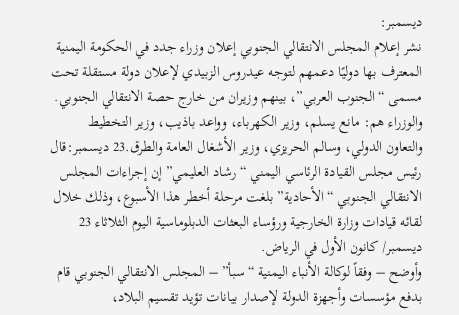ديسمبر:
نشر إعلام المجلس الانتقالي الجنوبي إعلان وزراء جدد في الحكومة اليمنية المعترف بها دوليًا دعمهم لتوجه عيدروس الزبيدي لإعلان دولة مستقلة تحت مسمى “الجنوب العربي”، بينهم وزيران من خارج حصة الانتقالي الجنوبي.
والوزراء هم: مانع يسلم، وزير الكهرباء، وواعد باذيب، وزير التخطيط والتعاون الدولي، وسالم الحريزي، وزير الأشغال العامة والطرق.23 ديسمبر:قال رئيس مجلس القيادة الرئاسي اليمني “رشاد العليمي” إن إجراءات المجلس الانتقالي الجنوبي “الأحادية” بلغت مرحلة أخطر هذا الأسبوع، وذلك خلال لقائه قيادات وزارة الخارجية ورؤساء البعثات الدبلوماسية اليوم الثلاثاء 23 ديسمبر/ كانون الأول في الرياض.
وأوضح – وفقاً لوكالة الأنباء اليمنية “سبأ” – المجلس الانتقالي الجنوبي قام بدفع مؤسسات وأجهزة الدولة لإصدار بيانات تؤيد تقسيم البلاد،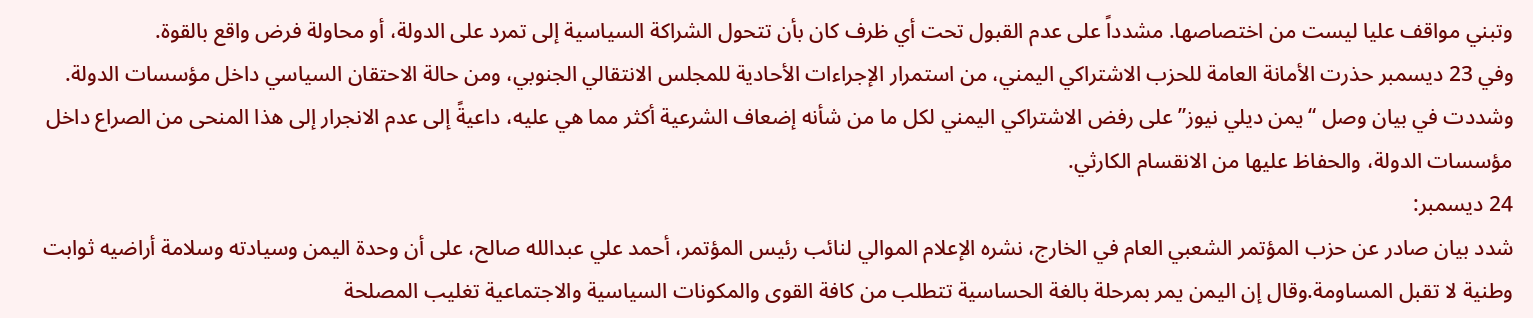وتبني مواقف عليا ليست من اختصاصها. مشدداً على عدم القبول تحت أي ظرف كان بأن تتحول الشراكة السياسية إلى تمرد على الدولة، أو محاولة فرض واقع بالقوة.
وفي 23 ديسمبر حذرت الأمانة العامة للحزب الاشتراكي اليمني، من استمرار الإجراءات الأحادية للمجلس الانتقالي الجنوبي، ومن حالة الاحتقان السياسي داخل مؤسسات الدولة.
وشددت في بيان وصل “يمن ديلي نيوز” على رفض الاشتراكي اليمني لكل ما من شأنه إضعاف الشرعية أكثر مما هي عليه، داعيةً إلى عدم الانجرار إلى هذا المنحى من الصراع داخل مؤسسات الدولة، والحفاظ عليها من الانقسام الكارثي.
24 ديسمبر:
شدد بيان صادر عن حزب المؤتمر الشعبي العام في الخارج، نشره الإعلام الموالي لنائب رئيس المؤتمر، أحمد علي عبدالله صالح، على أن وحدة اليمن وسيادته وسلامة أراضيه ثوابت وطنية لا تقبل المساومة.وقال إن اليمن يمر بمرحلة بالغة الحساسية تتطلب من كافة القوى والمكونات السياسية والاجتماعية تغليب المصلحة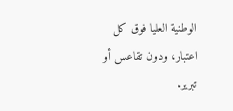الوطنية العليا فوق كل اعتبار، ودون تقاعس أو تبرير.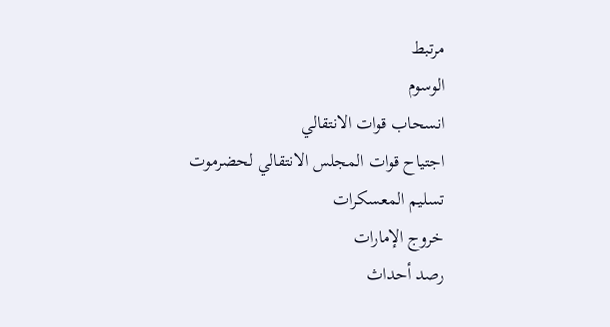مرتبط
الوسوم
انسحاب قوات الانتقالي
اجتياح قوات المجلس الانتقالي لحضرموت
تسليم المعسكرات
خروج الإمارات
رصد أحداث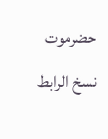حضرموت
نسخ الرابط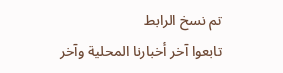تم نسخ الرابط
تابعوا آخر أخبارنا المحلية وآخر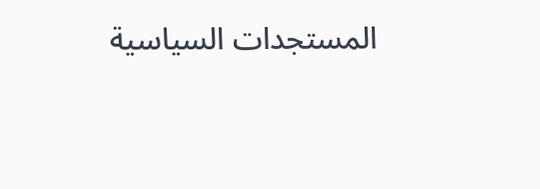المستجدات السياسية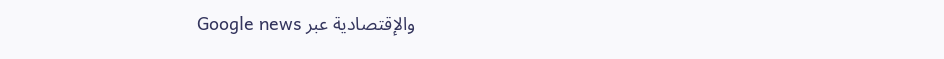والإقتصادية عبر Google news